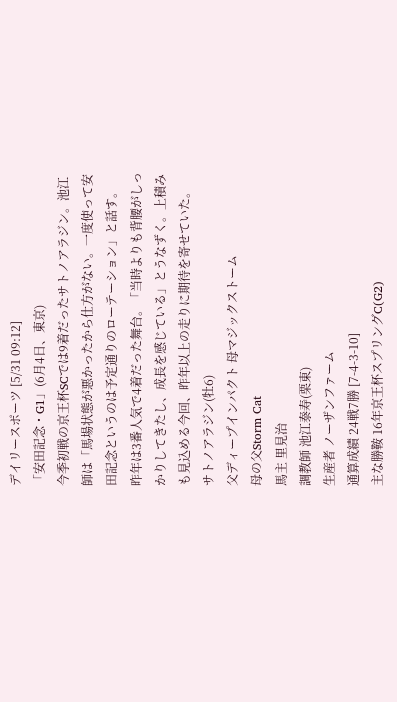デイリースポーツ [5/31 09:12]
「安田記念・G1」(6月4日、東京)
今季初戦の京王杯SCでは9着だったサトノアラジン。池江師は「馬場状態が悪かったから仕方がない。一度使って安田記念というのは予定通りのローテーション」と話す。
昨年は3番人気で4着だった舞台。「当時よりも背腰がしっかりしてきたし、成長を感じている」とうなずく。上積みも見込める今回、昨年以上の走りに期待を寄せていた。
サトノアラジン(牡6)
父ディープインパクト 母マジックストーム
母の父Storm Cat
馬主 里見治
調教師 池江泰寿(栗東)
生産者 ノーザンファーム
通算成績 24戦7勝 [7-4-3-10]
主な勝鞍 16年京王杯スプリングC(G2)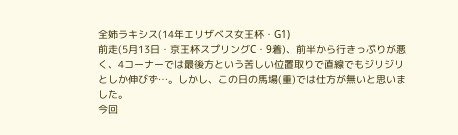全姉ラキシス(14年エリザベス女王杯・G1)
前走(5月13日・京王杯スプリングC・9着)、前半から行きっぷりが悪く、4コーナーでは最後方という苦しい位置取りで直線でもジリジリとしか伸びず…。しかし、この日の馬場(重)では仕方が無いと思いました。
今回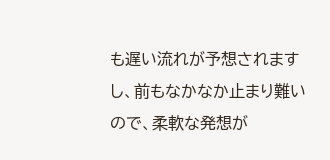も遅い流れが予想されますし、前もなかなか止まり難いので、柔軟な発想が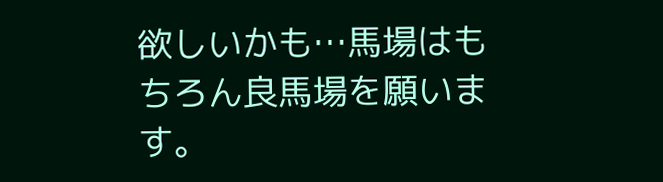欲しいかも…馬場はもちろん良馬場を願います。